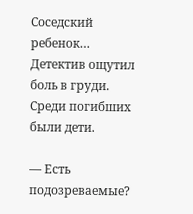Соседский ребенок… Детектив ощутил боль в груди. Среди погибших были дети.

— Есть подозреваемые?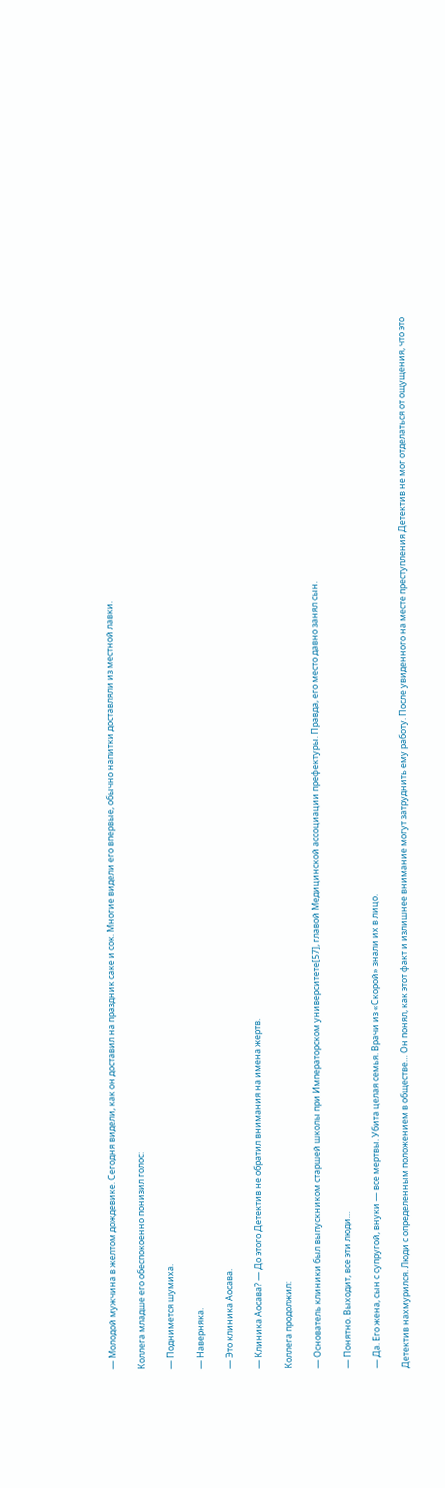— Молодой мужчина в желтом дождевике. Сегодня видели, как он доставил на праздник саке и сок. Многие видели его впервые, обычно напитки доставляли из местной лавки.

Коллега младше его обеспокоенно понизил голос:

— Поднимется шумиха.

— Наверняка.

— Это клиника Аосава.

— Клиника Аосава? — До этого Детектив не обратил внимания на имена жертв.

Коллега продолжил:

— Основатель клиники был выпускником старшей школы при Императорском университете[57], главой Медицинской ассоциации префектуры. Правда, его место давно занял сын.

— Понятно. Выходит, все эти люди…

— Да. Его жена, сын с супругой, внуки — все мертвы. Убита целая семья. Врачи из «Скорой» знали их в лицо.

Детектив нахмурился. Люди с определенным положением в обществе… Он понял, как этот факт и излишнее внимание могут затруднить ему работу. После увиденного на месте преступления Детектив не мог отделаться от ощущения, что это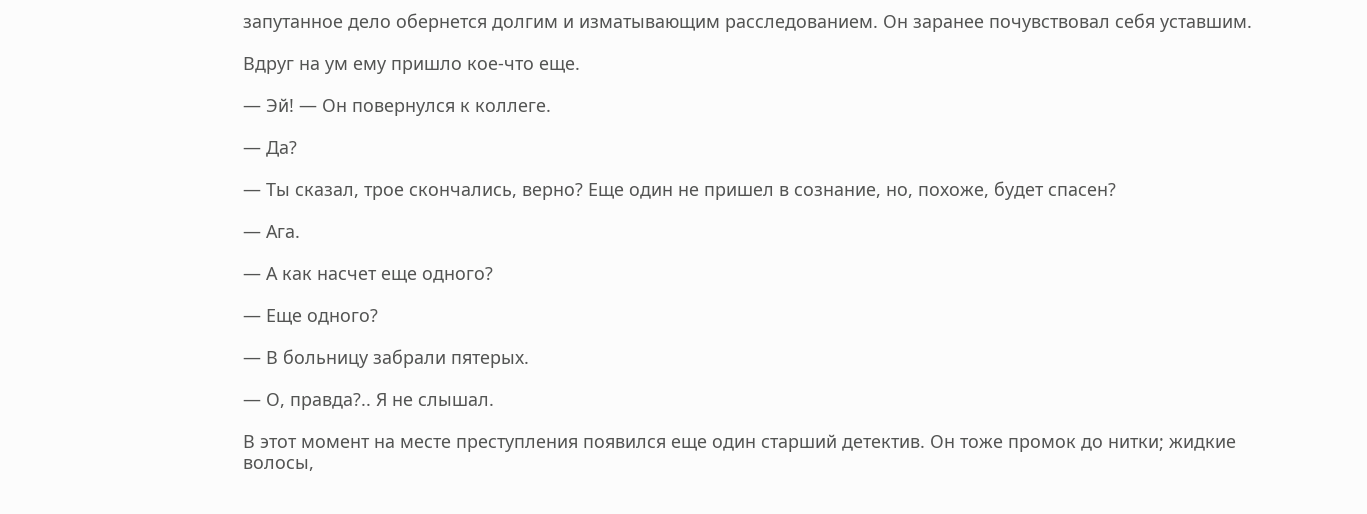запутанное дело обернется долгим и изматывающим расследованием. Он заранее почувствовал себя уставшим.

Вдруг на ум ему пришло кое-что еще.

— Эй! — Он повернулся к коллеге.

— Да?

— Ты сказал, трое скончались, верно? Еще один не пришел в сознание, но, похоже, будет спасен?

— Ага.

— А как насчет еще одного?

— Еще одного?

— В больницу забрали пятерых.

— О, правда?.. Я не слышал.

В этот момент на месте преступления появился еще один старший детектив. Он тоже промок до нитки; жидкие волосы,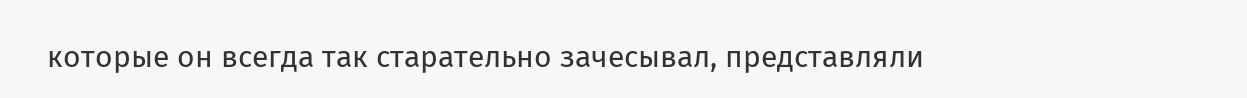которые он всегда так старательно зачесывал, представляли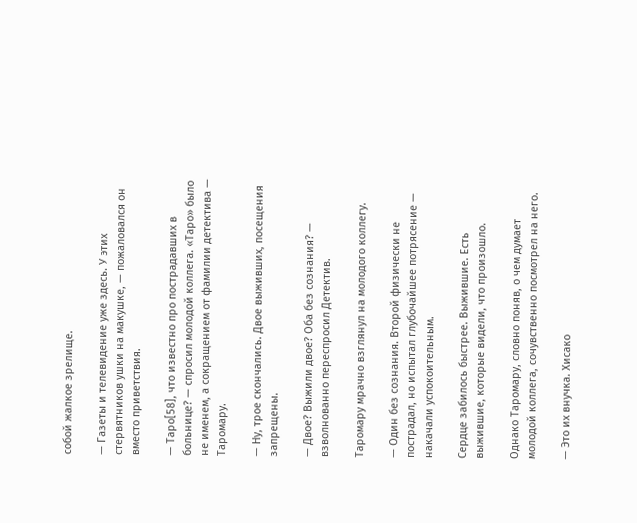собой жалкое зрелище.

— Газеты и телевидение уже здесь. У этих стервятников ушки на макушке, — пожаловался он вместо приветствия.

— Таро[58], что известно про пострадавших в больнице? — спросил молодой коллега. «Таро» было не именем, а сокращением от фамилии детектива — Таромару.

— Ну, трое скончались. Двое выживших, посещения запрещены.

— Двое? Выжили двое? Оба без сознания? — взволнованно переспросил Детектив.

Таромару мрачно взглянул на молодого коллегу.

— Один без сознания. Второй физически не пострадал, но испытал глубочайшее потрясение — накачали успокоительным.

Сердце забилось быстрее. Выжившие. Есть выжившие, которые видели, что произошло.

Однако Таромару, словно поняв, о чем думает молодой коллега, сочувственно посмотрел на него.

— Это их внучка. Хисако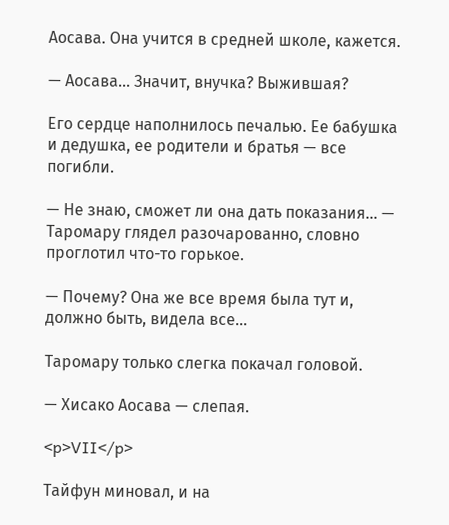Аосава. Она учится в средней школе, кажется.

— Аосава… Значит, внучка? Выжившая?

Его сердце наполнилось печалью. Ее бабушка и дедушка, ее родители и братья — все погибли.

— Не знаю, сможет ли она дать показания… — Таромару глядел разочарованно, словно проглотил что-то горькое.

— Почему? Она же все время была тут и, должно быть, видела все…

Таромару только слегка покачал головой.

— Хисако Аосава — слепая.

<p>VII</p>

Тайфун миновал, и на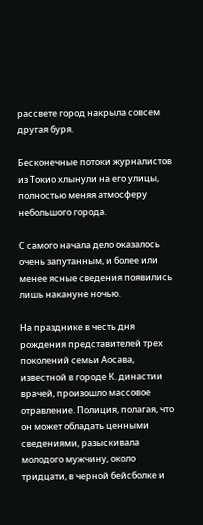рассвете город накрыла совсем другая буря.

Бесконечные потоки журналистов из Токио хлынули на его улицы, полностью меняя атмосферу небольшого города.

С самого начала дело оказалось очень запутанным, и более или менее ясные сведения появились лишь накануне ночью.

На празднике в честь дня рождения представителей трех поколений семьи Аосава, известной в городе К. династии врачей, произошло массовое отравление. Полиция, полагая, что он может обладать ценными сведениями, разыскивала молодого мужчину, около тридцати, в черной бейсболке и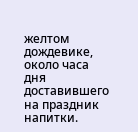желтом дождевике, около часа дня доставившего на праздник напитки.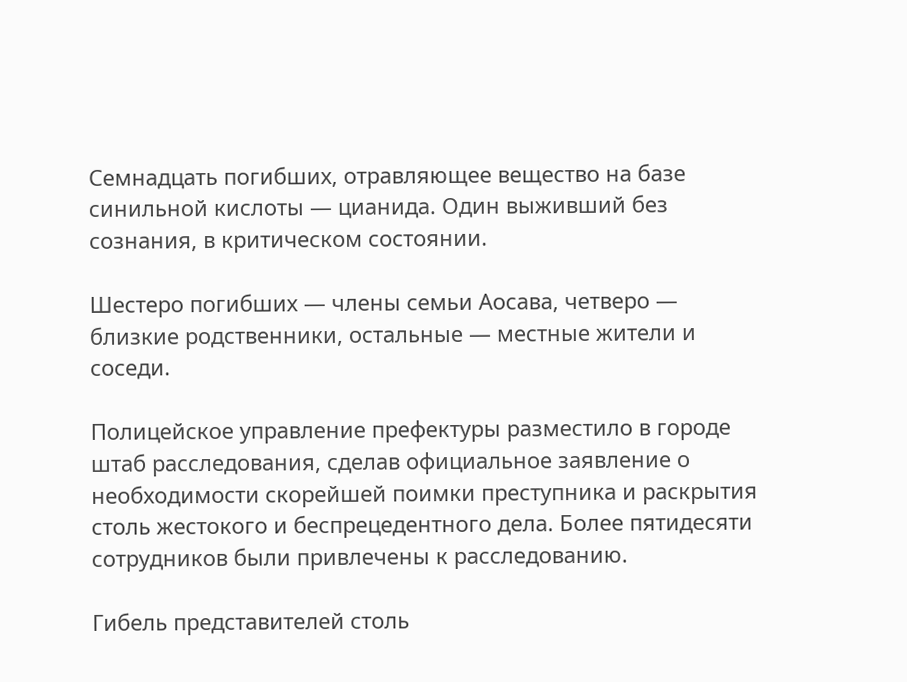Семнадцать погибших, отравляющее вещество на базе синильной кислоты — цианида. Один выживший без сознания, в критическом состоянии.

Шестеро погибших — члены семьи Аосава, четверо — близкие родственники, остальные — местные жители и соседи.

Полицейское управление префектуры разместило в городе штаб расследования, сделав официальное заявление о необходимости скорейшей поимки преступника и раскрытия столь жестокого и беспрецедентного дела. Более пятидесяти сотрудников были привлечены к расследованию.

Гибель представителей столь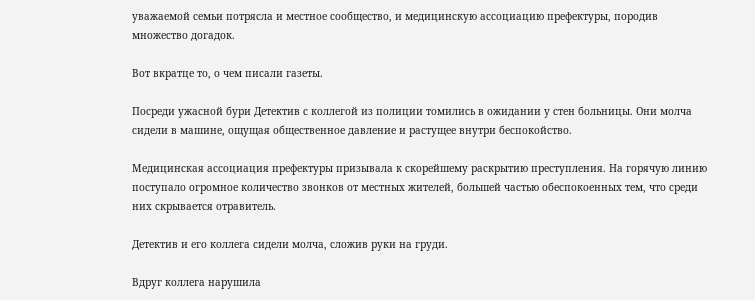уважаемой семьи потрясла и местное сообщество, и медицинскую ассоциацию префектуры, породив множество догадок.

Вот вкратце то, о чем писали газеты.

Посреди ужасной бури Детектив с коллегой из полиции томились в ожидании у стен больницы. Они молча сидели в машине, ощущая общественное давление и растущее внутри беспокойство.

Медицинская ассоциация префектуры призывала к скорейшему раскрытию преступления. На горячую линию поступало огромное количество звонков от местных жителей, большей частью обеспокоенных тем, что среди них скрывается отравитель.

Детектив и его коллега сидели молча, сложив руки на груди.

Вдруг коллега нарушила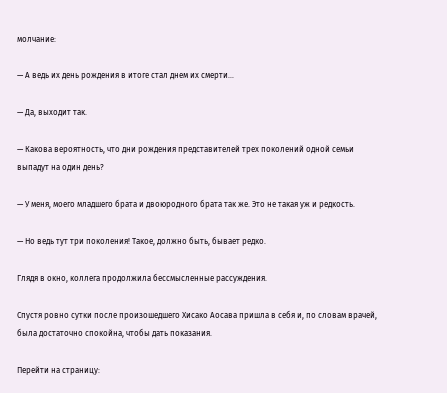молчание:

— А ведь их день рождения в итоге стал днем их смерти…

— Да, выходит так.

— Какова вероятность, что дни рождения представителей трех поколений одной семьи выпадут на один день?

— У меня, моего младшего брата и двоюродного брата так же. Это не такая уж и редкость.

— Но ведь тут три поколения! Такое, должно быть, бывает редко.

Глядя в окно, коллега продолжила бессмысленные рассуждения.

Спустя ровно сутки после произошедшего Хисако Аосава пришла в себя и, по словам врачей, была достаточно спокойна, чтобы дать показания.

Перейти на страницу: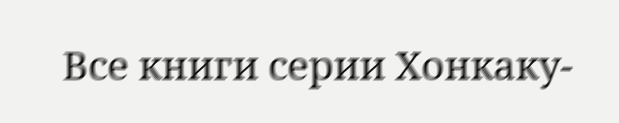Все книги серии Хонкаку-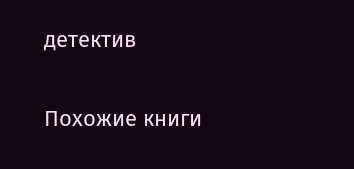детектив

Похожие книги